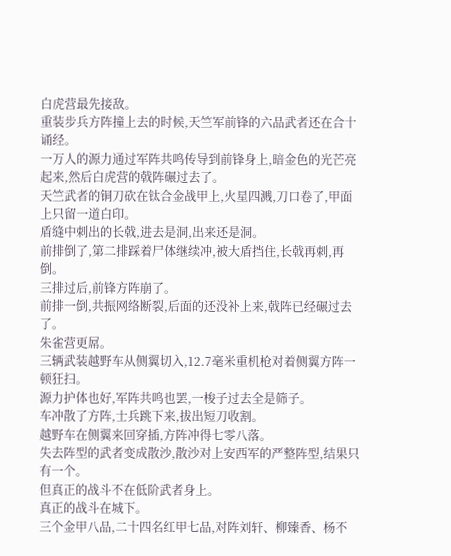白虎营最先接敌。
重装步兵方阵撞上去的时候,天竺军前锋的六品武者还在合十诵经。
一万人的源力通过军阵共鸣传导到前锋身上,暗金色的光芒亮起来,然后白虎营的戟阵碾过去了。
天竺武者的铜刀砍在钛合金战甲上,火星四溅,刀口卷了,甲面上只留一道白印。
盾缝中刺出的长戟,进去是洞,出来还是洞。
前排倒了,第二排踩着尸体继续冲,被大盾挡住,长戟再刺,再倒。
三排过后,前锋方阵崩了。
前排一倒,共振网络断裂,后面的还没补上来,戟阵已经碾过去了。
朱雀营更屌。
三辆武装越野车从侧翼切入,12.7毫米重机枪对着侧翼方阵一顿狂扫。
源力护体也好,军阵共鸣也罢,一梭子过去全是筛子。
车冲散了方阵,士兵跳下来,拔出短刀收割。
越野车在侧翼来回穿插,方阵冲得七零八落。
失去阵型的武者变成散沙,散沙对上安西军的严整阵型,结果只有一个。
但真正的战斗不在低阶武者身上。
真正的战斗在城下。
三个金甲八品,二十四名红甲七品,对阵刘轩、柳臻香、杨不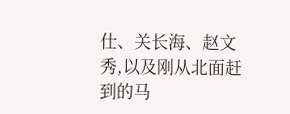仕、关长海、赵文秀,以及刚从北面赶到的马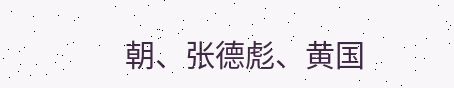朝、张德彪、黄国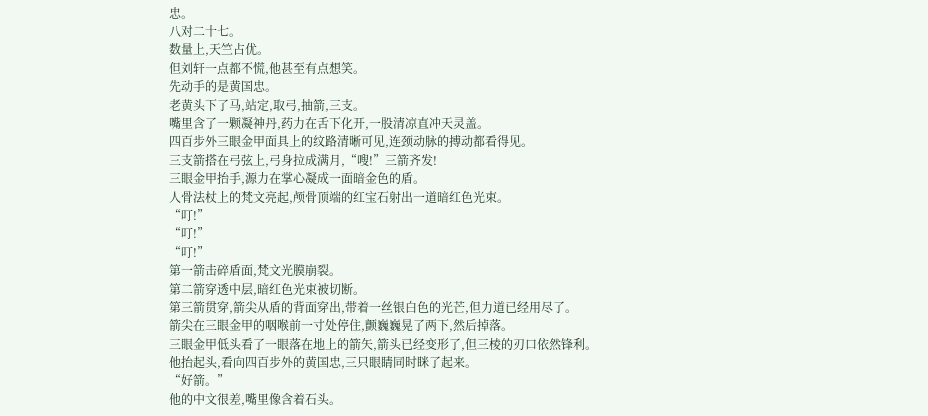忠。
八对二十七。
数量上,天竺占优。
但刘轩一点都不慌,他甚至有点想笑。
先动手的是黄国忠。
老黄头下了马,站定,取弓,抽箭,三支。
嘴里含了一颗凝神丹,药力在舌下化开,一股清凉直冲天灵盖。
四百步外三眼金甲面具上的纹路清晰可见,连颈动脉的搏动都看得见。
三支箭搭在弓弦上,弓身拉成满月,“嗖!”三箭齐发!
三眼金甲抬手,源力在掌心凝成一面暗金色的盾。
人骨法杖上的梵文亮起,颅骨顶端的红宝石射出一道暗红色光束。
“叮!”
“叮!”
“叮!”
第一箭击碎盾面,梵文光膜崩裂。
第二箭穿透中层,暗红色光束被切断。
第三箭贯穿,箭尖从盾的背面穿出,带着一丝银白色的光芒,但力道已经用尽了。
箭尖在三眼金甲的咽喉前一寸处停住,颤巍巍晃了两下,然后掉落。
三眼金甲低头看了一眼落在地上的箭矢,箭头已经变形了,但三棱的刃口依然锋利。
他抬起头,看向四百步外的黄国忠,三只眼睛同时眯了起来。
“好箭。”
他的中文很差,嘴里像含着石头。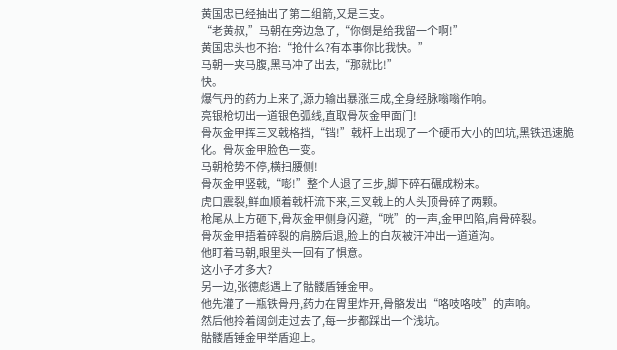黄国忠已经抽出了第二组箭,又是三支。
“老黄叔,”马朝在旁边急了,“你倒是给我留一个啊!”
黄国忠头也不抬:“抢什么?有本事你比我快。”
马朝一夹马腹,黑马冲了出去,“那就比!”
快。
爆气丹的药力上来了,源力输出暴涨三成,全身经脉嗡嗡作响。
亮银枪切出一道银色弧线,直取骨灰金甲面门!
骨灰金甲挥三叉戟格挡,“铛!”戟杆上出现了一个硬币大小的凹坑,黑铁迅速脆化。骨灰金甲脸色一变。
马朝枪势不停,横扫腰侧!
骨灰金甲竖戟,“嘭!”整个人退了三步,脚下碎石碾成粉末。
虎口震裂,鲜血顺着戟杆流下来,三叉戟上的人头顶骨碎了两颗。
枪尾从上方砸下,骨灰金甲侧身闪避,“咣”的一声,金甲凹陷,肩骨碎裂。
骨灰金甲捂着碎裂的肩膀后退,脸上的白灰被汗冲出一道道沟。
他盯着马朝,眼里头一回有了惧意。
这小子才多大?
另一边,张德彪遇上了骷髅盾锤金甲。
他先灌了一瓶铁骨丹,药力在胃里炸开,骨骼发出“咯吱咯吱”的声响。
然后他拎着阔剑走过去了,每一步都踩出一个浅坑。
骷髅盾锤金甲举盾迎上。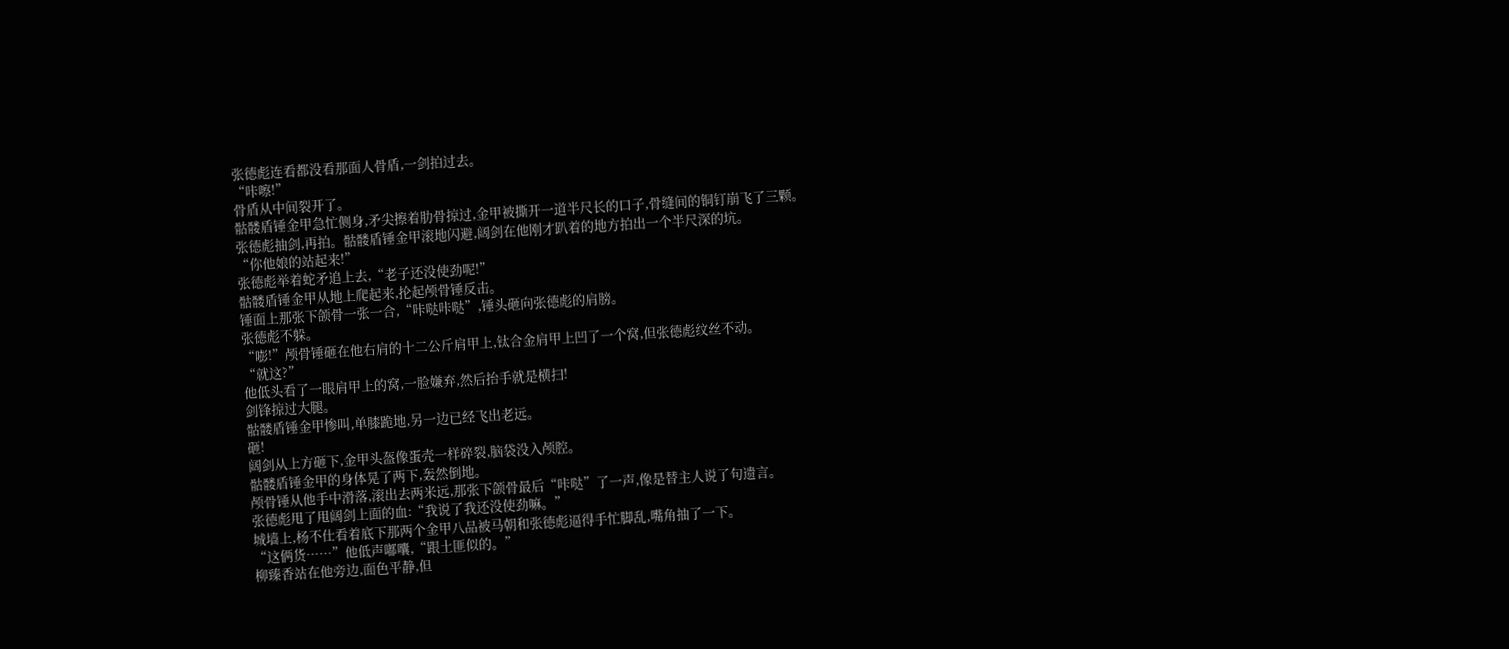张德彪连看都没看那面人骨盾,一剑拍过去。
“咔嚓!”
骨盾从中间裂开了。
骷髅盾锤金甲急忙侧身,矛尖擦着肋骨掠过,金甲被撕开一道半尺长的口子,骨缝间的铜钉崩飞了三颗。
张德彪抽剑,再拍。骷髅盾锤金甲滚地闪避,阔剑在他刚才趴着的地方拍出一个半尺深的坑。
“你他娘的站起来!”
张德彪举着蛇矛追上去,“老子还没使劲呢!”
骷髅盾锤金甲从地上爬起来,抡起颅骨锤反击。
锤面上那张下颌骨一张一合,“咔哒咔哒”,锤头砸向张德彪的肩膀。
张德彪不躲。
“嘭!”颅骨锤砸在他右肩的十二公斤肩甲上,钛合金肩甲上凹了一个窝,但张德彪纹丝不动。
“就这?”
他低头看了一眼肩甲上的窝,一脸嫌弃,然后抬手就是横扫!
剑锋掠过大腿。
骷髅盾锤金甲惨叫,单膝跪地,另一边已经飞出老远。
砸!
阔剑从上方砸下,金甲头盔像蛋壳一样碎裂,脑袋没入颅腔。
骷髅盾锤金甲的身体晃了两下,轰然倒地。
颅骨锤从他手中滑落,滚出去两米远,那张下颌骨最后“咔哒”了一声,像是替主人说了句遗言。
张德彪甩了甩阔剑上面的血:“我说了我还没使劲嘛。”
城墙上,杨不仕看着底下那两个金甲八品被马朝和张德彪逼得手忙脚乱,嘴角抽了一下。
“这俩货……”他低声嘟囔,“跟土匪似的。”
柳臻香站在他旁边,面色平静,但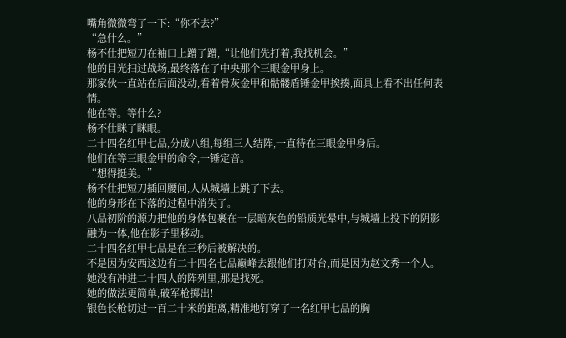嘴角微微弯了一下:“你不去?”
“急什么。”
杨不仕把短刀在袖口上蹭了蹭,“让他们先打着,我找机会。”
他的目光扫过战场,最终落在了中央那个三眼金甲身上。
那家伙一直站在后面没动,看着骨灰金甲和骷髅盾锤金甲挨揍,面具上看不出任何表情。
他在等。等什么?
杨不仕眯了眯眼。
二十四名红甲七品,分成八组,每组三人结阵,一直待在三眼金甲身后。
他们在等三眼金甲的命令,一锤定音。
“想得挺美。”
杨不仕把短刀插回腰间,人从城墙上跳了下去。
他的身形在下落的过程中消失了。
八品初阶的源力把他的身体包裹在一层暗灰色的铅质光晕中,与城墙上投下的阴影融为一体,他在影子里移动。
二十四名红甲七品是在三秒后被解决的。
不是因为安西这边有二十四名七品巅峰去跟他们打对台,而是因为赵文秀一个人。
她没有冲进二十四人的阵列里,那是找死。
她的做法更简单,破军枪掷出!
银色长枪切过一百二十米的距离,精准地钉穿了一名红甲七品的胸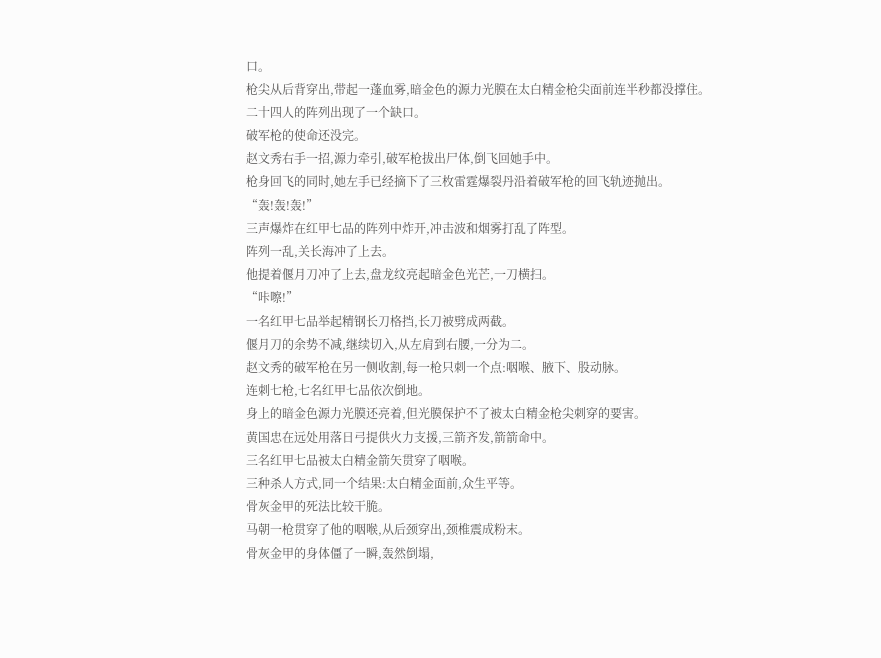口。
枪尖从后背穿出,带起一蓬血雾,暗金色的源力光膜在太白精金枪尖面前连半秒都没撑住。
二十四人的阵列出现了一个缺口。
破军枪的使命还没完。
赵文秀右手一招,源力牵引,破军枪拔出尸体,倒飞回她手中。
枪身回飞的同时,她左手已经摘下了三枚雷霆爆裂丹沿着破军枪的回飞轨迹抛出。
“轰!轰!轰!”
三声爆炸在红甲七品的阵列中炸开,冲击波和烟雾打乱了阵型。
阵列一乱,关长海冲了上去。
他提着偃月刀冲了上去,盘龙纹亮起暗金色光芒,一刀横扫。
“咔嚓!”
一名红甲七品举起精钢长刀格挡,长刀被劈成两截。
偃月刀的余势不减,继续切入,从左肩到右腰,一分为二。
赵文秀的破军枪在另一侧收割,每一枪只刺一个点:咽喉、腋下、股动脉。
连刺七枪,七名红甲七品依次倒地。
身上的暗金色源力光膜还亮着,但光膜保护不了被太白精金枪尖刺穿的要害。
黄国忠在远处用落日弓提供火力支援,三箭齐发,箭箭命中。
三名红甲七品被太白精金箭矢贯穿了咽喉。
三种杀人方式,同一个结果:太白精金面前,众生平等。
骨灰金甲的死法比较干脆。
马朝一枪贯穿了他的咽喉,从后颈穿出,颈椎震成粉末。
骨灰金甲的身体僵了一瞬,轰然倒塌,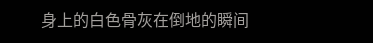身上的白色骨灰在倒地的瞬间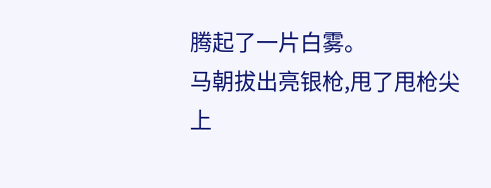腾起了一片白雾。
马朝拔出亮银枪,甩了甩枪尖上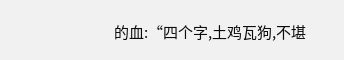的血:“四个字,土鸡瓦狗,不堪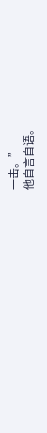一击。”
他自言自语。